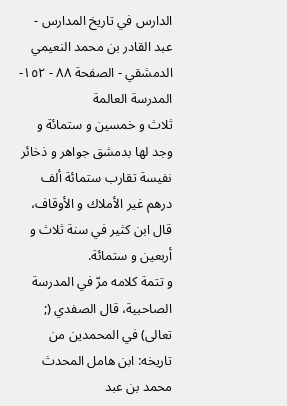الدارس في تاريخ المدارس - عبد القادر بن محمد النعيمي الدمشقي - الصفحة ٨٨ - ١٥٢- المدرسة العالمة
ثلاث و خمسين و ستمائة و وجد لها بدمشق جواهر و ذخائر نفيسة تقارب ستمائة ألف درهم غير الأملاك و الأوقاف، قال ابن كثير في سنة ثلاث و أربعين و ستمائة.
و تتمة كلامه مرّ في المدرسة الصاحبية، قال الصفدي (; تعالى) في المحمدين من تاريخه: ابن هامل المحدث محمد بن عبد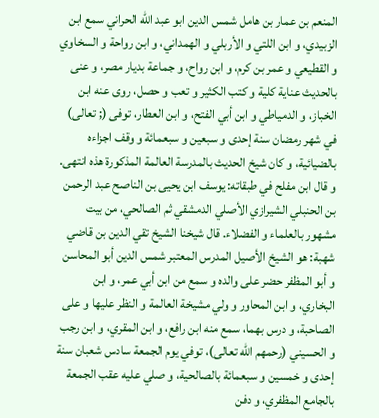المنعم بن عمار بن هامل شمس الدين ابو عبد اللّه الحراني سمع ابن الزبيدي، و ابن اللتي و الأربلي و الهمداني، و ابن رواحة و السخاوي و القطيعي و عمر بن كرم، و ابن رواح، و جماعة بديار مصر، و عنى بالحديث عناية كلية و كتب الكثير و تعب و حصل، روى عنه ابن الخباز، و الدمياطي و ابن أبي الفتح، و ابن العطار، توفى (; تعالى) في شهر رمضان سنة إحدى و سبعين و سبعمائة و وقف اجزاءه بالضيائية، و كان شيخ الحديث بالمدرسة العالمة المذكورة هذه انتهى. و قال ابن مفلح في طبقاته: يوسف ابن يحيى بن الناصح عبد الرحمن بن الحنبلي الشيرازي الأصلي الدمشقي ثم الصالحي، من بيت مشهور بالعلماء و الفضلاء. قال شيخنا الشيخ تقي الدين بن قاضي شهبة: هو الشيخ الأصيل المدرس المعتبر شمس الدين أبو المحاسن و أبو المظفر حضر على والده و سمع من ابن أبي عمر، و ابن البخاري، و ابن المحاور و ولي مشيخة العالمة و النظر عليها و على الصاحبة، و درس بهما، سمع منه ابن رافع، و ابن المقري، و ابن رجب و الحسيني (رحمهم اللّه تعالى)، توفي يوم الجمعة سادس شعبان سنة إحدى و خمسين و سبعمائة بالصالحية، و صلي عليه عقب الجمعة بالجامع المظفري، و دفن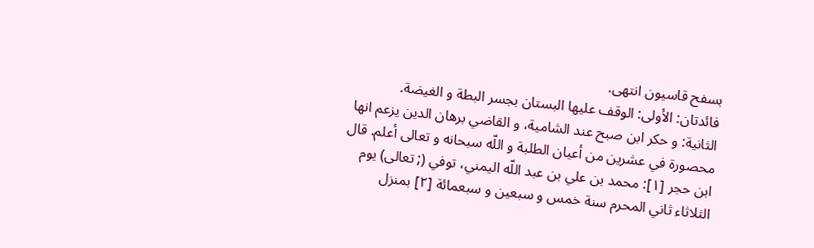بسفح قاسيون انتهى.
فائدتان: الأولى: الوقف عليها البستان بجسر البطة و الغيضة.
الثانية: و حكر ابن صبح عند الشامية، و القاضي برهان الدين يزعم انها محصورة في عشرين من أعيان الطلبة و اللّه سبحانه و تعالى أعلم. قال ابن حجر [١]: محمد بن علي بن عبد اللّه اليمني، توفي (; تعالى) يوم الثلاثاء ثاني المحرم سنة خمس و سبعين و سبعمائة [٢] بمنزل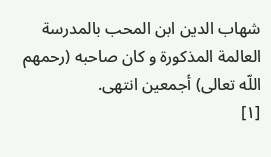شهاب الدين ابن المحب بالمدرسة العالمة المذكورة و كان صاحبه (رحمهم اللّه تعالى) أجمعين انتهى.
[١]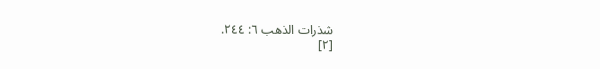شذرات الذهب ٦: ٢٤٤.
[٢]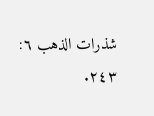شذرات الذهب ٦: ٢٤٣.